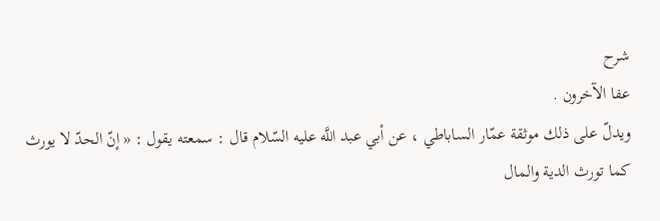شرح
عفا الآخرون .
ويدلّ على ذلك موثقة عمّار الساباطي ، عن أبي عبد اللَّه عليه السّلام قال : سمعته يقول : « إنّ الحدّ لا يورث كما تورث الدية والمال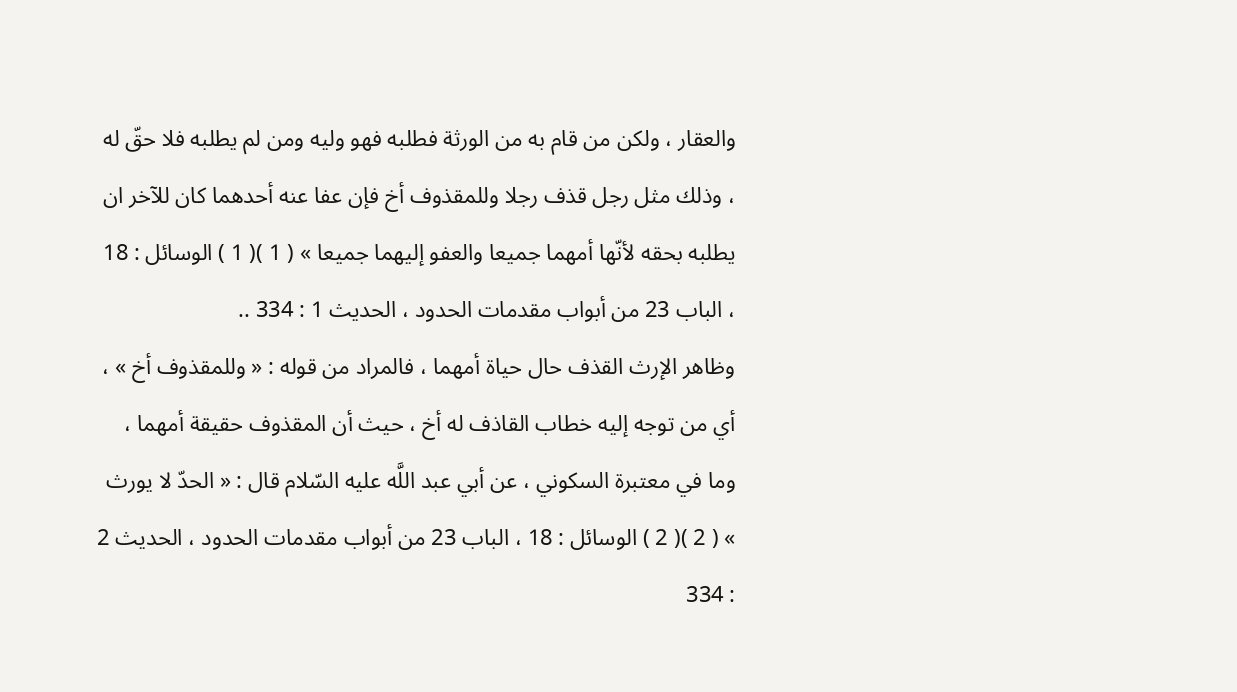والعقار ، ولكن من قام به من الورثة فطلبه فهو وليه ومن لم يطلبه فلا حقّ له ، وذلك مثل رجل قذف رجلا وللمقذوف أخ فإن عفا عنه أحدهما كان للآخر ان يطلبه بحقه لأنّها أمهما جميعا والعفو إليهما جميعا » ( 1 )( 1 ) الوسائل : 18 ، الباب 23 من أبواب مقدمات الحدود ، الحديث 1 : 334 ..
وظاهر الإرث القذف حال حياة أمهما ، فالمراد من قوله : « وللمقذوف أخ » ، أي من توجه إليه خطاب القاذف له أخ ، حيث أن المقذوف حقيقة أمهما ، وما في معتبرة السكوني ، عن أبي عبد اللَّه عليه السّلام قال : « الحدّ لا يورث » ( 2 )( 2 ) الوسائل : 18 ، الباب 23 من أبواب مقدمات الحدود ، الحديث 2 : 334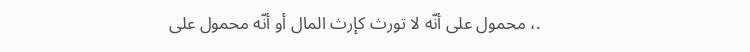.، محمول على أنّه لا تورث كإرث المال أو أنّه محمول على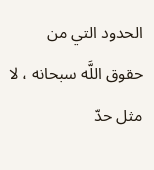الحدود التي من حقوق اللَّه سبحانه ، لا مثل حدّ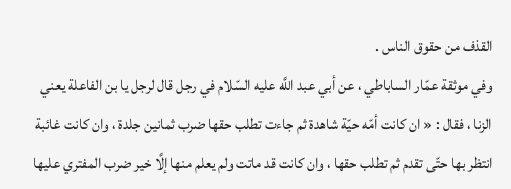القذف من حقوق الناس .
وفي موثقة عمّار الساباطي ، عن أبي عبد اللَّه عليه السّلام في رجل قال لرجل يا بن الفاعلة يعني الزنا ، فقال : « ان كانت أمّه حيّة شاهدة ثم جاءت تطلب حقها ضرب ثمانين جلدة ، وان كانت غائبة انتظر بها حتّى تقدم ثم تطلب حقها ، وان كانت قد ماتت ولم يعلم منها إلَّا خير ضرب المفتري عليها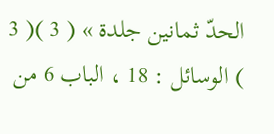الحدّ ثمانين جلدة » ( 3 )( 3 ) الوسائل : 18 ، الباب 6 من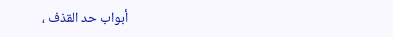أبواب حد القذف ،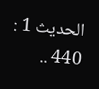الحديث 1 : 440 ..